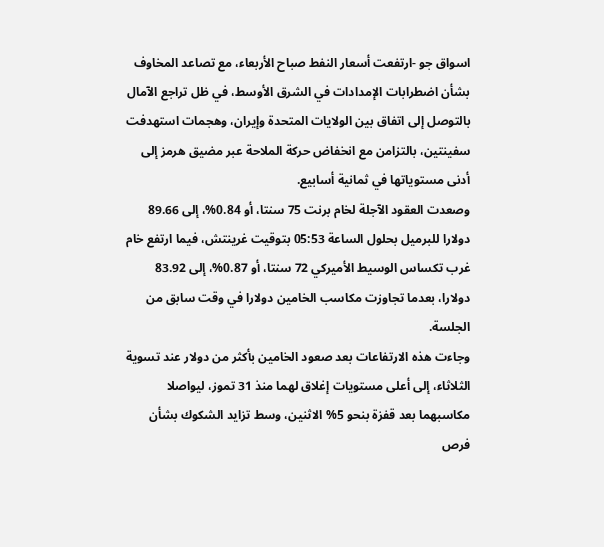اسواق جو -ارتفعت أسعار النفط صباح الأربعاء، مع تصاعد المخاوف بشأن اضطرابات الإمدادات في الشرق الأوسط، في ظل تراجع الآمال بالتوصل إلى اتفاق بين الولايات المتحدة وإيران، وهجمات استهدفت سفينتين، بالتزامن مع انخفاض حركة الملاحة عبر مضيق هرمز إلى أدنى مستوياتها في ثمانية أسابيع.
وصعدت العقود الآجلة لخام برنت 75 سنتا، أو 0.84%، إلى 89.66 دولارا للبرميل بحلول الساعة 05:53 بتوقيت غرينتش، فيما ارتفع خام غرب تكساس الوسيط الأميركي 72 سنتا، أو 0.87%، إلى 83.92 دولارا، بعدما تجاوزت مكاسب الخامين دولارا في وقت سابق من الجلسة.
وجاءت هذه الارتفاعات بعد صعود الخامين بأكثر من دولار عند تسوية الثلاثاء، إلى أعلى مستويات إغلاق لهما منذ 31 تموز، ليواصلا مكاسبهما بعد قفزة بنحو 5% الاثنين، وسط تزايد الشكوك بشأن فرص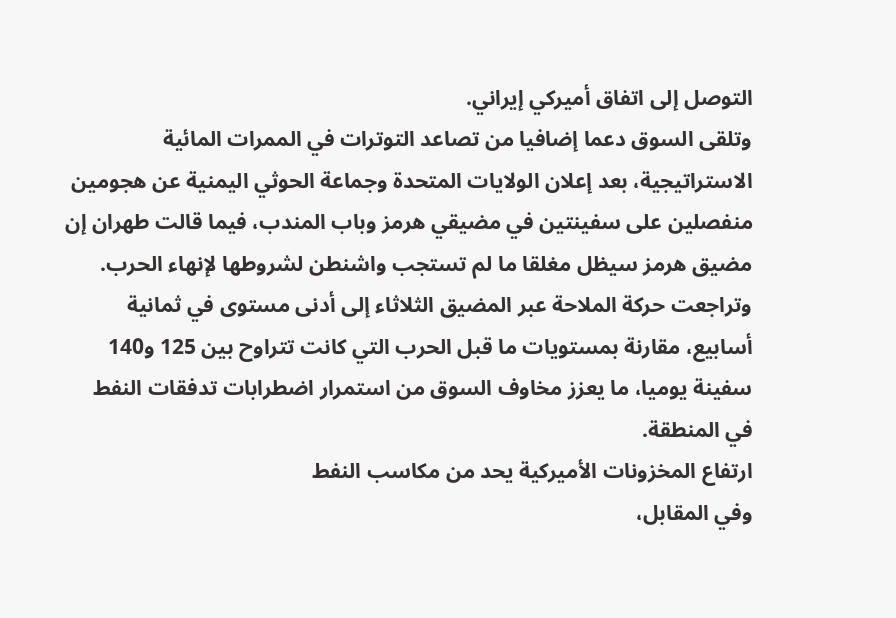التوصل إلى اتفاق أميركي إيراني.
وتلقى السوق دعما إضافيا من تصاعد التوترات في الممرات المائية الاستراتيجية، بعد إعلان الولايات المتحدة وجماعة الحوثي اليمنية عن هجومين منفصلين على سفينتين في مضيقي هرمز وباب المندب، فيما قالت طهران إن مضيق هرمز سيظل مغلقا ما لم تستجب واشنطن لشروطها لإنهاء الحرب.
وتراجعت حركة الملاحة عبر المضيق الثلاثاء إلى أدنى مستوى في ثمانية أسابيع، مقارنة بمستويات ما قبل الحرب التي كانت تتراوح بين 125 و140 سفينة يوميا، ما يعزز مخاوف السوق من استمرار اضطرابات تدفقات النفط في المنطقة.
ارتفاع المخزونات الأميركية يحد من مكاسب النفط
وفي المقابل،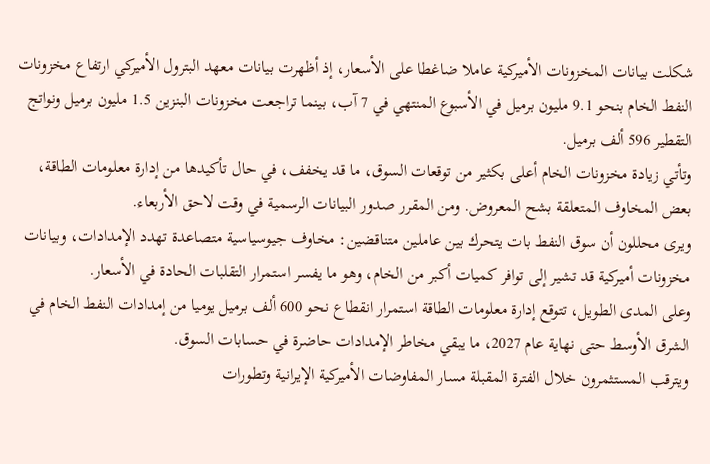شكلت بيانات المخزونات الأميركية عاملا ضاغطا على الأسعار، إذ أظهرت بيانات معهد البترول الأميركي ارتفاع مخزونات النفط الخام بنحو 9.1 مليون برميل في الأسبوع المنتهي في 7 آب، بينما تراجعت مخزونات البنزين 1.5 مليون برميل ونواتج التقطير 596 ألف برميل.
وتأتي زيادة مخزونات الخام أعلى بكثير من توقعات السوق، ما قد يخفف، في حال تأكيدها من إدارة معلومات الطاقة، بعض المخاوف المتعلقة بشح المعروض. ومن المقرر صدور البيانات الرسمية في وقت لاحق الأربعاء.
ويرى محللون أن سوق النفط بات يتحرك بين عاملين متناقضين: مخاوف جيوسياسية متصاعدة تهدد الإمدادات، وبيانات مخزونات أميركية قد تشير إلى توافر كميات أكبر من الخام، وهو ما يفسر استمرار التقلبات الحادة في الأسعار.
وعلى المدى الطويل، تتوقع إدارة معلومات الطاقة استمرار انقطاع نحو 600 ألف برميل يوميا من إمدادات النفط الخام في الشرق الأوسط حتى نهاية عام 2027، ما يبقي مخاطر الإمدادات حاضرة في حسابات السوق.
ويترقب المستثمرون خلال الفترة المقبلة مسار المفاوضات الأميركية الإيرانية وتطورات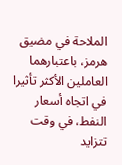الملاحة في مضيق هرمز، باعتبارهما العاملين الأكثر تأثيرا في اتجاه أسعار النفط، في وقت تتزايد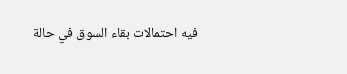فيه احتمالات بقاء السوق في حالة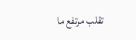تقلب مرتفع ما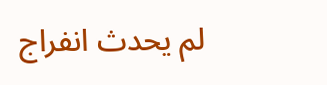لم يحدث انفراج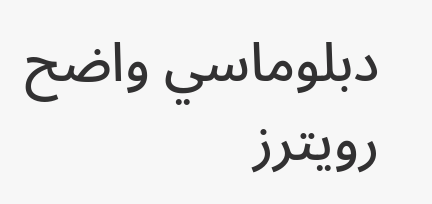دبلوماسي واضح
رويترز